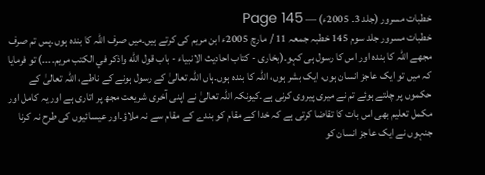خطبات مسرور (جلد 3۔ 2005ء) — Page 145
خطبات مسرور جلد سوم 145 خطبہ جمعہ 11 / مارچ 2005ء ابن مریم کی کرتے ہیں۔میں صرف اللہ کا بندہ ہوں۔پس تم صرف مجھے اللہ کا بندہ اور اس کا رسول ہی کہو۔(بخاری - کتاب احاديث الانبياء - باب قول الله واذكر في الكتب مريم۔۔۔۔) تو فرمایا کہ میں تو ایک عاجز انسان ہوں، ایک بشر ہوں، اللہ کا بندہ ہوں۔ہاں اللہ تعالیٰ کے رسول ہونے کے ناطے، اللہ تعالیٰ کے حکموں پر چلتے ہوئے تم نے میری پیروی کرنی ہے۔کیونکہ اللہ تعالیٰ نے اپنی آخری شریعت مجھ پر اتاری ہے اور یہ کامل اور مکمل تعلیم بھی اس بات کا تقاضا کرتی ہے کہ خدا کے مقام کو بندے کے مقام سے نہ ملاؤ۔اور عیسائیوں کی طرح نہ کرنا جنہوں نے ایک عاجز انسان کو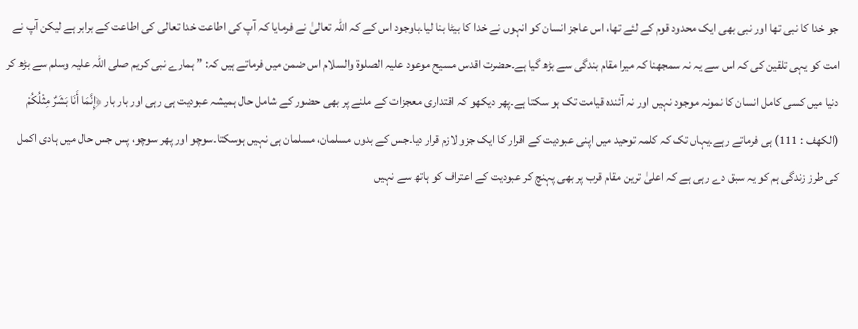جو خدا کا نبی تھا اور نبی بھی ایک محدود قوم کے لئے تھا، اس عاجز انسان کو انہوں نے خدا کا بیٹا بنا لیا۔باوجود اس کے کہ اللہ تعالیٰ نے فرمایا کہ آپ کی اطاعت خدا تعالی کی اطاعت کے برابر ہے لیکن آپ نے امت کو یہی تلقین کی کہ اس سے یہ نہ سمجھنا کہ میرا مقام بندگی سے بڑھ گیا ہے۔حضرت اقدس مسیح موعود علیہ الصلوۃ والسلام اس ضمن میں فرماتے ہیں کہ: ” ہمارے نبی کریم صلی اللہ علیہ وسلم سے بڑھ کر دنیا میں کسی کامل انسان کا نمونہ موجود نہیں اور نہ آئندہ قیامت تک ہو سکتا ہے۔پھر دیکھو کہ اقتداری معجزات کے ملنے پر بھی حضور کے شامل حال ہمیشہ عبودیت ہی رہی اور بار بار ﴿إِنَّمَا أَنَا بَشَرٌ مِثْلُكُمْ (الكهف : 111) ہی فرماتے رہے۔یہاں تک کہ کلمہ توحید میں اپنی عبودیت کے اقرار کا ایک جزو لازم قرار دیا۔جس کے بدوں مسلمان، مسلمان ہی نہیں ہوسکتا۔سوچو اور پھر سوچو، پس جس حال میں ہادی اکمل کی طرز زندگی ہم کو یہ سبق دے رہی ہے کہ اعلیٰ ترین مقام قرب پر بھی پہنچ کر عبودیت کے اعتراف کو ہاتھ سے نہیں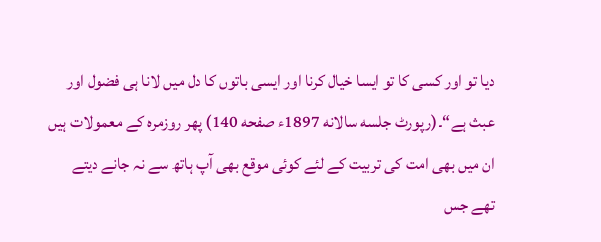دیا تو اور کسی کا تو ایسا خیال کرنا اور ایسی باتوں کا دل میں لانا ہی فضول اور عبث ہے“۔(رپورٹ جلسه سالانه 1897ء صفحه 140) پھر روزمرہ کے معمولات ہیں ان میں بھی امت کی تربیت کے لئے کوئی موقع بھی آپ ہاتھ سے نہ جانے دیتے تھے جس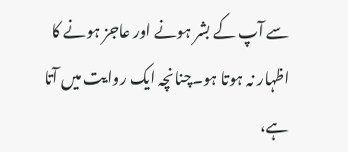سے آپ کے بشر ہونے اور عاجز ہونے کا اظہار نہ ہوتا ہو۔چنانچہ ایک روایت میں آتا ہے،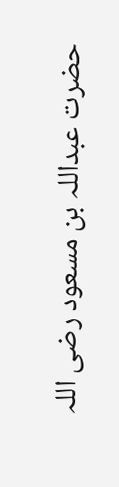حضرت عبداللہ بن مسعود رضی اللہ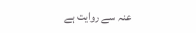عنہ سے روایت ہے